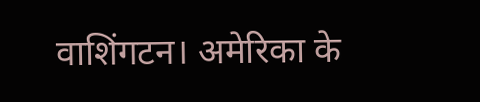वाशिंगटन। अमेरिका के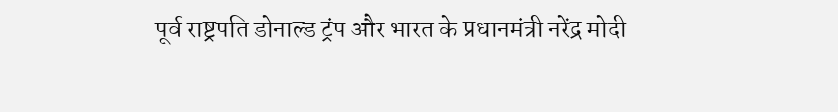पूर्व राष्ट्रपति डोनाल्ड ट्रंप और भारत के प्रधानमंत्री नरेंद्र मोदी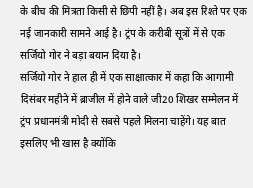के बीच की मित्रता किसी से छिपी नहीं है। अब इस रिश्ते पर एक नई जानकारी सामने आई है। ट्रंप के करीबी सूत्रों में से एक सर्जियो गोर ने बड़ा बयान दिया है।
सर्जियो गोर ने हाल ही में एक साक्षात्कार में कहा कि आगामी दिसंबर महीने में ब्राजील में होने वाले जी20 शिखर सम्मेलन में ट्रंप प्रधानमंत्री मोदी से सबसे पहले मिलना चाहेंगे। यह बात इसलिए भी खास है क्योंकि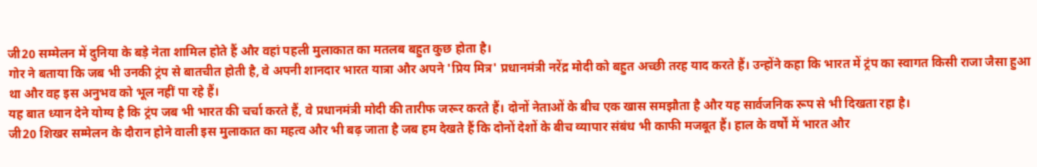जी20 सम्मेलन में दुनिया के बड़े नेता शामिल होते हैं और वहां पहली मुलाकात का मतलब बहुत कुछ होता है।
गोर ने बताया कि जब भी उनकी ट्रंप से बातचीत होती है, वे अपनी शानदार भारत यात्रा और अपने 'प्रिय मित्र' प्रधानमंत्री नरेंद्र मोदी को बहुत अच्छी तरह याद करते हैं। उन्होंने कहा कि भारत में ट्रंप का स्वागत किसी राजा जैसा हुआ था और वह इस अनुभव को भूल नहीं पा रहे हैं।
यह बात ध्यान देने योग्य है कि ट्रंप जब भी भारत की चर्चा करते हैं, वे प्रधानमंत्री मोदी की तारीफ जरूर करते हैं। दोनों नेताओं के बीच एक खास समझौता है और यह सार्वजनिक रूप से भी दिखता रहा है।
जी20 शिखर सम्मेलन के दौरान होने वाली इस मुलाकात का महत्व और भी बढ़ जाता है जब हम देखते हैं कि दोनों देशों के बीच व्यापार संबंध भी काफी मजबूत हैं। हाल के वर्षों में भारत और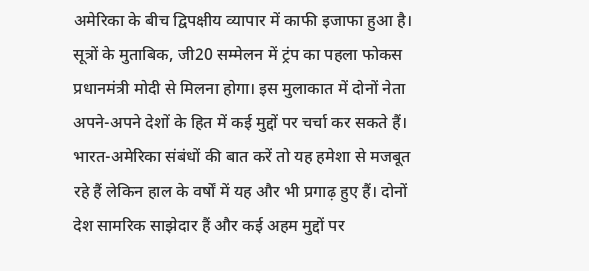अमेरिका के बीच द्विपक्षीय व्यापार में काफी इजाफा हुआ है।
सूत्रों के मुताबिक, जी20 सम्मेलन में ट्रंप का पहला फोकस प्रधानमंत्री मोदी से मिलना होगा। इस मुलाकात में दोनों नेता अपने-अपने देशों के हित में कई मुद्दों पर चर्चा कर सकते हैं।
भारत-अमेरिका संबंधों की बात करें तो यह हमेशा से मजबूत रहे हैं लेकिन हाल के वर्षों में यह और भी प्रगाढ़ हुए हैं। दोनों देश सामरिक साझेदार हैं और कई अहम मुद्दों पर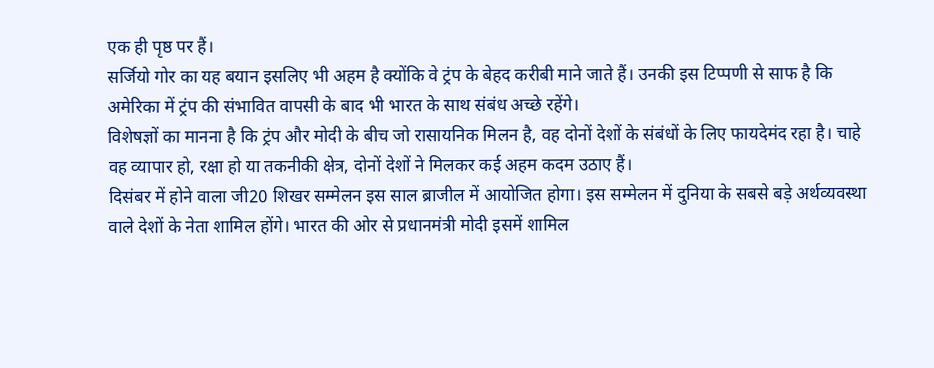एक ही पृष्ठ पर हैं।
सर्जियो गोर का यह बयान इसलिए भी अहम है क्योंकि वे ट्रंप के बेहद करीबी माने जाते हैं। उनकी इस टिप्पणी से साफ है कि अमेरिका में ट्रंप की संभावित वापसी के बाद भी भारत के साथ संबंध अच्छे रहेंगे।
विशेषज्ञों का मानना है कि ट्रंप और मोदी के बीच जो रासायनिक मिलन है, वह दोनों देशों के संबंधों के लिए फायदेमंद रहा है। चाहे वह व्यापार हो, रक्षा हो या तकनीकी क्षेत्र, दोनों देशों ने मिलकर कई अहम कदम उठाए हैं।
दिसंबर में होने वाला जी20 शिखर सम्मेलन इस साल ब्राजील में आयोजित होगा। इस सम्मेलन में दुनिया के सबसे बड़े अर्थव्यवस्था वाले देशों के नेता शामिल होंगे। भारत की ओर से प्रधानमंत्री मोदी इसमें शामिल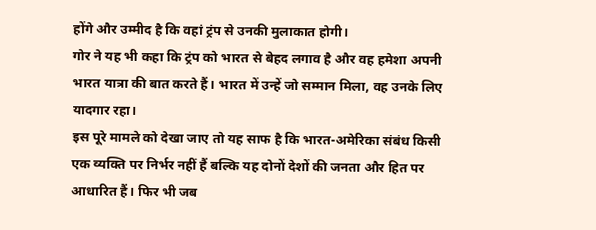होंगे और उम्मीद है कि वहां ट्रंप से उनकी मुलाकात होगी।
गोर ने यह भी कहा कि ट्रंप को भारत से बेहद लगाव है और वह हमेशा अपनी भारत यात्रा की बात करते हैं। भारत में उन्हें जो सम्मान मिला, वह उनके लिए यादगार रहा।
इस पूरे मामले को देखा जाए तो यह साफ है कि भारत-अमेरिका संबंध किसी एक व्यक्ति पर निर्भर नहीं हैं बल्कि यह दोनों देशों की जनता और हित पर आधारित हैं। फिर भी जब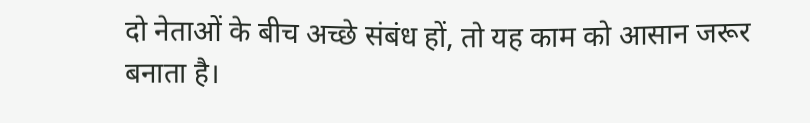दो नेताओं के बीच अच्छे संबंध हों, तो यह काम को आसान जरूर बनाता है।